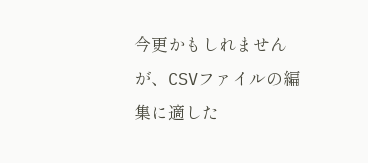今更かもしれませんが、CSVファイルの編集に適した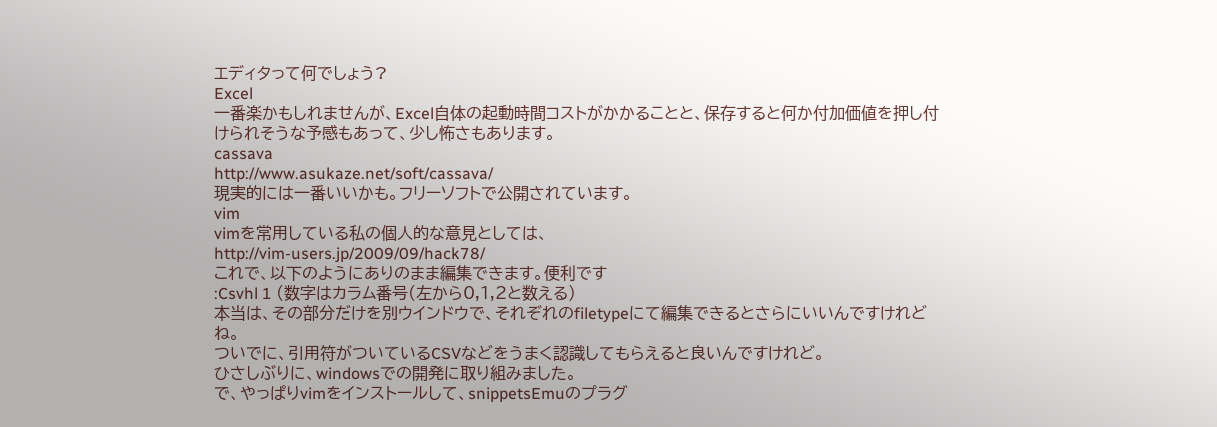エディタって何でしょう?
Excel
一番楽かもしれませんが、Excel自体の起動時間コストがかかることと、保存すると何か付加価値を押し付けられそうな予感もあって、少し怖さもあります。
cassava
http://www.asukaze.net/soft/cassava/
現実的には一番いいかも。フリーソフトで公開されています。
vim
vimを常用している私の個人的な意見としては、
http://vim-users.jp/2009/09/hack78/
これで、以下のようにありのまま編集できます。便利です
:Csvhl 1 (数字はカラム番号(左から0,1,2と数える)
本当は、その部分だけを別ウインドウで、それぞれのfiletypeにて編集できるとさらにいいんですけれどね。
ついでに、引用符がついているCSVなどをうまく認識してもらえると良いんですけれど。
ひさしぶりに、windowsでの開発に取り組みました。
で、やっぱりvimをインストールして、snippetsEmuのプラグ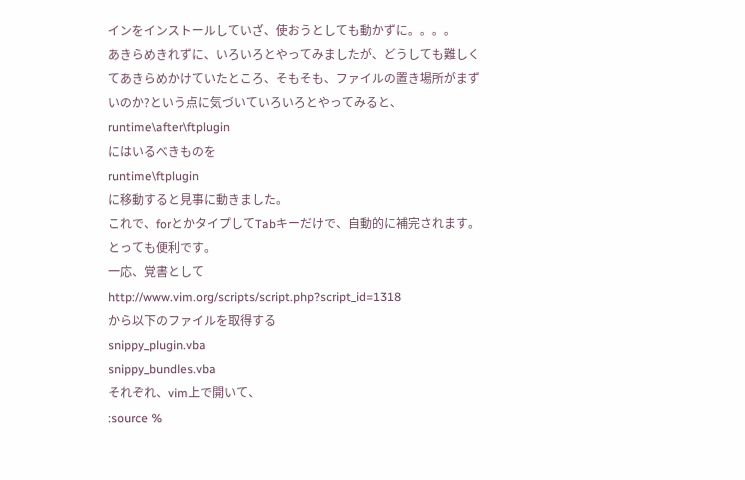インをインストールしていざ、使おうとしても動かずに。。。。
あきらめきれずに、いろいろとやってみましたが、どうしても難しくてあきらめかけていたところ、そもそも、ファイルの置き場所がまずいのか?という点に気づいていろいろとやってみると、
runtime\after\ftplugin
にはいるべきものを
runtime\ftplugin
に移動すると見事に動きました。
これで、forとかタイプしてTabキーだけで、自動的に補完されます。
とっても便利です。
一応、覚書として
http://www.vim.org/scripts/script.php?script_id=1318
から以下のファイルを取得する
snippy_plugin.vba
snippy_bundles.vba
それぞれ、vim上で開いて、
:source %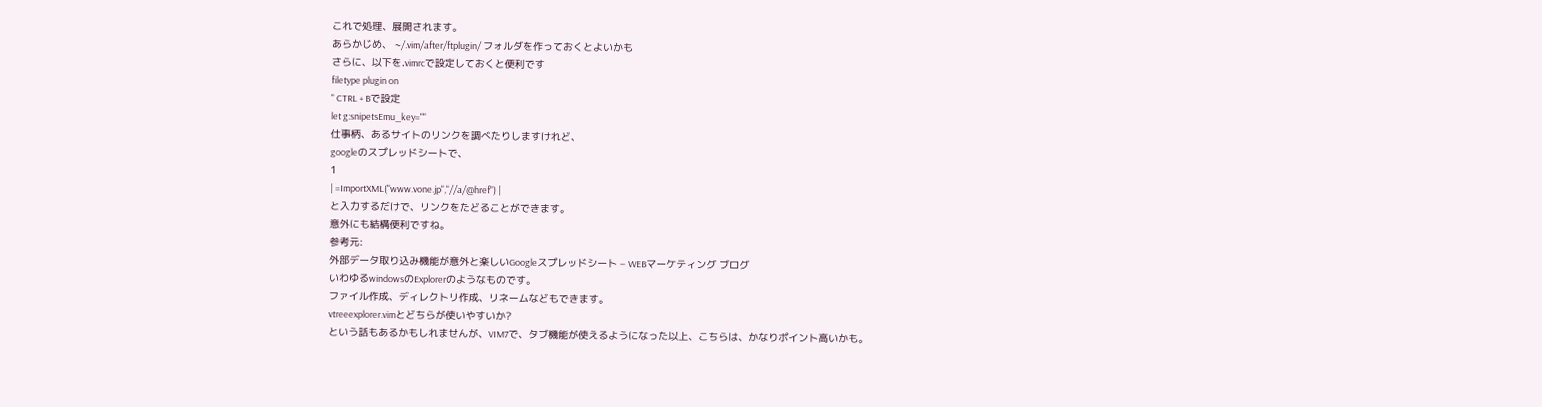これで処理、展開されます。
あらかじめ、 ~/.vim/after/ftplugin/ フォルダを作っておくとよいかも
さらに、以下を.vimrcで設定しておくと便利です
filetype plugin on
" CTRL + Bで設定
let g:snipetsEmu_key=""
仕事柄、あるサイトのリンクを調べたりしますけれど、
googleのスプレッドシートで、
1
| =ImportXML("www.vone.jp","//a/@href") |
と入力するだけで、リンクをたどることができます。
意外にも結構便利ですね。
参考元:
外部データ取り込み機能が意外と楽しいGoogleスプレッドシート – WEBマーケティング ブログ
いわゆるwindowsのExplorerのようなものです。
ファイル作成、ディレクトリ作成、リネームなどもできます。
vtreeexplorer.vimとどちらが使いやすいか?
という話もあるかもしれませんが、VIM7で、タブ機能が使えるようになった以上、こちらは、かなりポイント高いかも。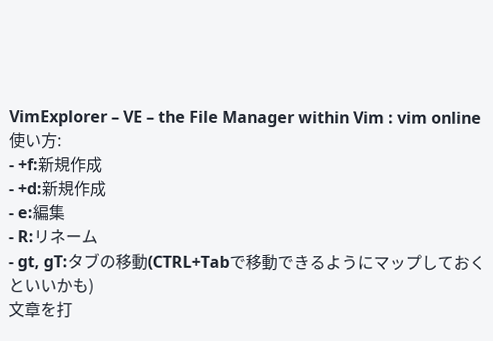VimExplorer – VE – the File Manager within Vim : vim online
使い方:
- +f:新規作成
- +d:新規作成
- e:編集
- R:リネーム
- gt, gT:タブの移動(CTRL+Tabで移動できるようにマップしておくといいかも)
文章を打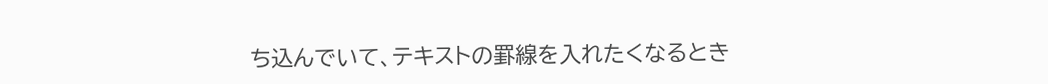ち込んでいて、テキストの罫線を入れたくなるとき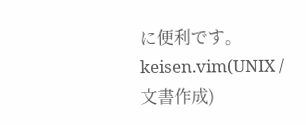に便利です。
keisen.vim(UNIX / 文書作成)